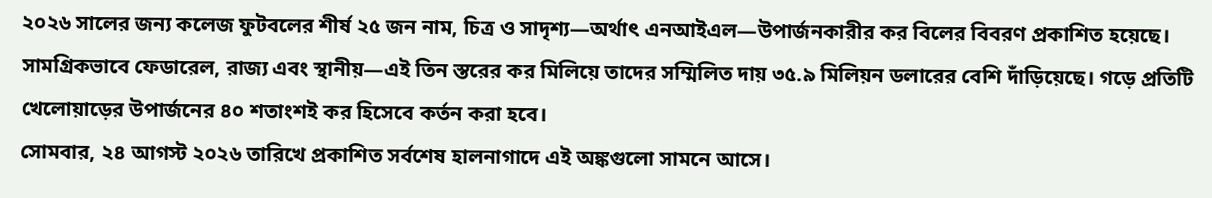২০২৬ সালের জন্য কলেজ ফুটবলের শীর্ষ ২৫ জন নাম, চিত্র ও সাদৃশ্য—অর্থাৎ এনআইএল—উপার্জনকারীর কর বিলের বিবরণ প্রকাশিত হয়েছে। সামগ্রিকভাবে ফেডারেল, রাজ্য এবং স্থানীয়—এই তিন স্তরের কর মিলিয়ে তাদের সম্মিলিত দায় ৩৫.৯ মিলিয়ন ডলারের বেশি দাঁড়িয়েছে। গড়ে প্রতিটি খেলোয়াড়ের উপার্জনের ৪০ শতাংশই কর হিসেবে কর্তন করা হবে।
সোমবার, ২৪ আগস্ট ২০২৬ তারিখে প্রকাশিত সর্বশেষ হালনাগাদে এই অঙ্কগুলো সামনে আসে।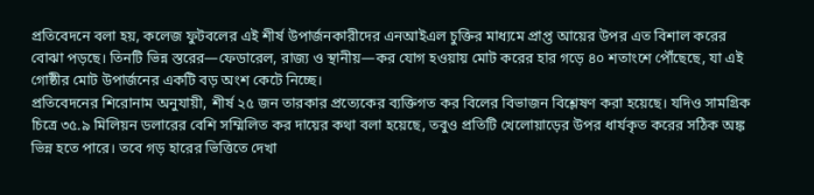প্রতিবেদনে বলা হয়, কলেজ ফুটবলের এই শীর্ষ উপার্জনকারীদের এনআইএল চুক্তির মাধ্যমে প্রাপ্ত আয়ের উপর এত বিশাল করের বোঝা পড়ছে। তিনটি ভিন্ন স্তরের—ফেডারেল, রাজ্য ও স্থানীয়—কর যোগ হওয়ায় মোট করের হার গড়ে ৪০ শতাংশে পৌঁছেছে, যা এই গোষ্ঠীর মোট উপার্জনের একটি বড় অংশ কেটে নিচ্ছে।
প্রতিবেদনের শিরোনাম অনুযায়ী, শীর্ষ ২৫ জন তারকার প্রত্যেকের ব্যক্তিগত কর বিলের বিভাজন বিশ্লেষণ করা হয়েছে। যদিও সামগ্রিক চিত্রে ৩৫.৯ মিলিয়ন ডলারের বেশি সম্মিলিত কর দায়ের কথা বলা হয়েছে, তবুও প্রতিটি খেলোয়াড়ের উপর ধার্যকৃত করের সঠিক অঙ্ক ভিন্ন হতে পারে। তবে গড় হারের ভিত্তিতে দেখা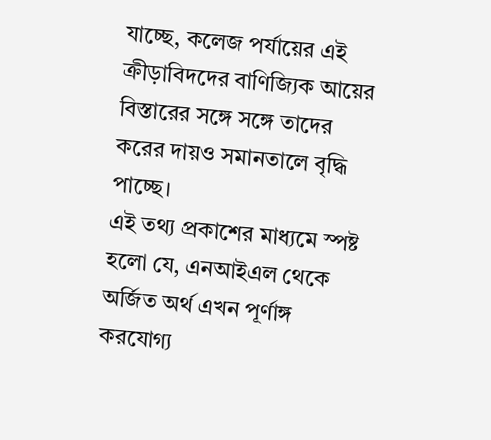যাচ্ছে, কলেজ পর্যায়ের এই ক্রীড়াবিদদের বাণিজ্যিক আয়ের বিস্তারের সঙ্গে সঙ্গে তাদের করের দায়ও সমানতালে বৃদ্ধি পাচ্ছে।
এই তথ্য প্রকাশের মাধ্যমে স্পষ্ট হলো যে, এনআইএল থেকে অর্জিত অর্থ এখন পূর্ণাঙ্গ করযোগ্য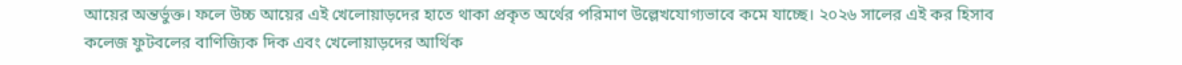আয়ের অন্তর্ভুক্ত। ফলে উচ্চ আয়ের এই খেলোয়াড়দের হাতে থাকা প্রকৃত অর্থের পরিমাণ উল্লেখযোগ্যভাবে কমে যাচ্ছে। ২০২৬ সালের এই কর হিসাব কলেজ ফুটবলের বাণিজ্যিক দিক এবং খেলোয়াড়দের আর্থিক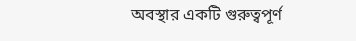অবস্থার একটি গুরুত্বপূর্ণ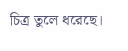চিত্র তুলে ধরেছে।